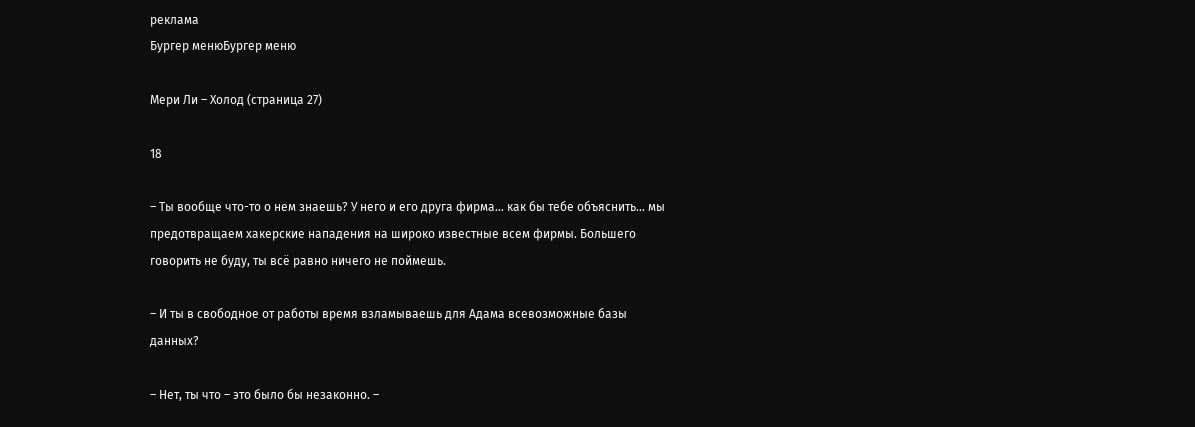реклама
Бургер менюБургер меню

Мери Ли – Холод (страница 27)

18

– Ты вообще что-то о нем знаешь? У него и его друга фирма… как бы тебе объяснить… мы предотвращаем хакерские нападения на широко известные всем фирмы. Большего говорить не буду, ты всё равно ничего не поймешь.

– И ты в свободное от работы время взламываешь для Адама всевозможные базы данных?

– Нет, ты что – это было бы незаконно. –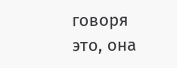говоря это, она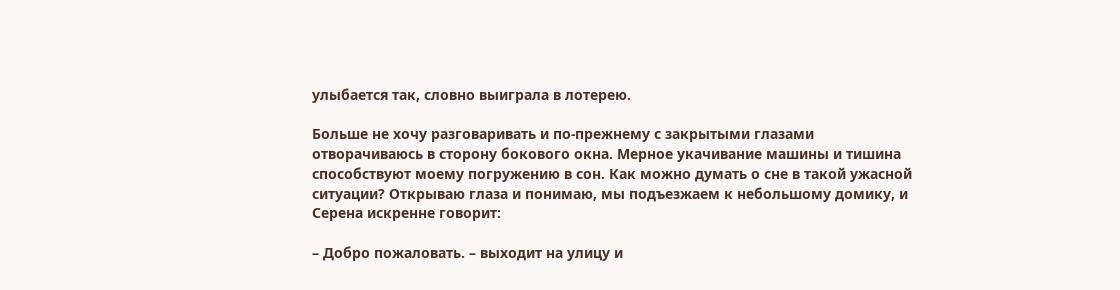улыбается так, словно выиграла в лотерею.

Больше не хочу разговаривать и по-прежнему с закрытыми глазами отворачиваюсь в сторону бокового окна. Мерное укачивание машины и тишина способствуют моему погружению в сон. Как можно думать о сне в такой ужасной ситуации? Открываю глаза и понимаю, мы подъезжаем к небольшому домику, и Серена искренне говорит:

– Добро пожаловать. – выходит на улицу и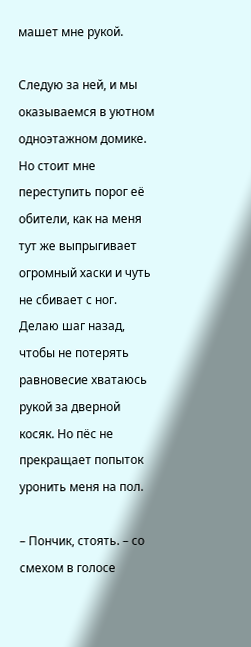машет мне рукой.

Следую за ней, и мы оказываемся в уютном одноэтажном домике. Но стоит мне переступить порог её обители, как на меня тут же выпрыгивает огромный хаски и чуть не сбивает с ног. Делаю шаг назад, чтобы не потерять равновесие хватаюсь рукой за дверной косяк. Но пёс не прекращает попыток уронить меня на пол.

– Пончик, стоять. – со смехом в голосе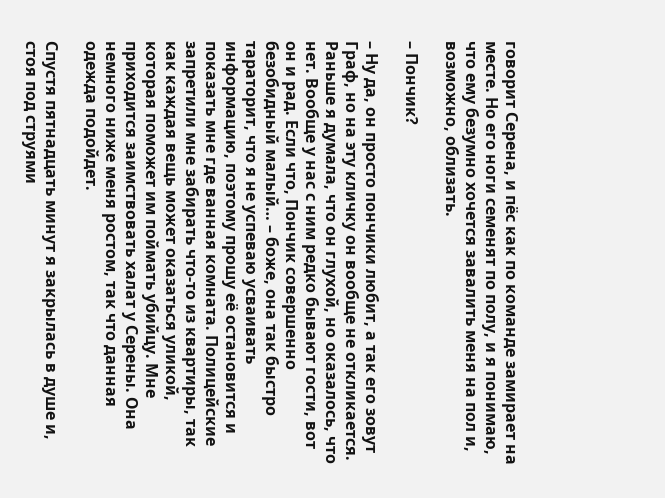говорит Серена, и пёс как по команде замирает на месте. Но его ноги семенят по полу, и я понимаю, что ему безумно хочется завалить меня на пол и, возможно, облизать.

– Пончик?

– Ну да, он просто пончики любит, а так его зовут Граф, но на эту кличку он вообще не откликается. Раньше я думала, что он глухой, но оказалось, что нет. Вообще у нас с ним редко бывают гости, вот он и рад. Если что, Пончик совершенно безобидный малый… – боже, она так быстро тараторит, что я не успеваю усваивать информацию, поэтому прошу её остановится и показать мне где ванная комната. Полицейские запретили мне забирать что-то из квартиры, так как каждая вещь может оказаться уликой, которая поможет им поймать убийцу. Мне приходится заимствовать халат у Серены. Она немного ниже меня ростом, так что данная одежда подойдет.

Спустя пятнадцать минут я закрылась в душе и, стоя под струями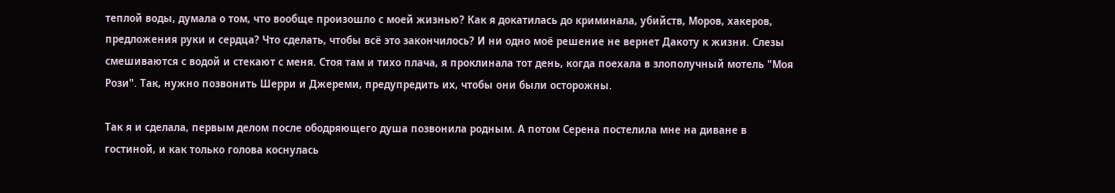теплой воды, думала о том, что вообще произошло с моей жизнью? Как я докатилась до криминала, убийств, Моров, хакеров, предложения руки и сердца? Что сделать, чтобы всё это закончилось? И ни одно моё решение не вернет Дакоту к жизни. Слезы смешиваются с водой и стекают с меня. Стоя там и тихо плача, я проклинала тот день, когда поехала в злополучный мотель "Моя Рози". Так, нужно позвонить Шерри и Джереми, предупредить их, чтобы они были осторожны.

Так я и сделала, первым делом после ободряющего душа позвонила родным. А потом Серена постелила мне на диване в гостиной, и как только голова коснулась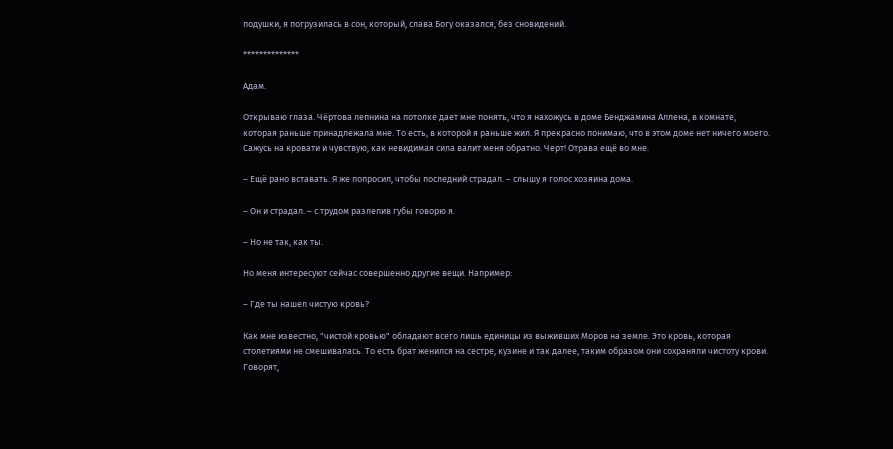подушки, я погрузилась в сон, который, слава Богу оказался, без сновидений.

**************

Адам.

Открываю глаза. Чёртова лепнина на потолке дает мне понять, что я нахожусь в доме Бенджамина Аллена, в комнате, которая раньше принадлежала мне. То есть, в которой я раньше жил. Я прекрасно понимаю, что в этом доме нет ничего моего. Сажусь на кровати и чувствую, как невидимая сила валит меня обратно. Черт! Отрава ещё во мне.

– Ещё рано вставать. Я же попросил, чтобы последний страдал. – слышу я голос хозяина дома.

– Он и страдал. – с трудом разлепив губы говорю я.

– Но не так, как ты.

Но меня интересуют сейчас совершенно другие вещи. Например:

– Где ты нашел чистую кровь?

Как мне известно, "чистой кровью" обладают всего лишь единицы из выживших Моров на земле. Это кровь, которая столетиями не смешивалась. То есть брат женился на сестре, кузине и так далее, таким образом они сохраняли чистоту крови. Говорят,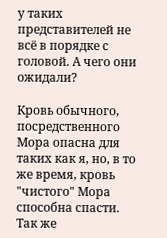у таких представителей не всё в порядке с головой. А чего они ожидали?

Кровь обычного, посредственного Мора опасна для таких как я, но, в то же время, кровь "чистого" Мора способна спасти. Так же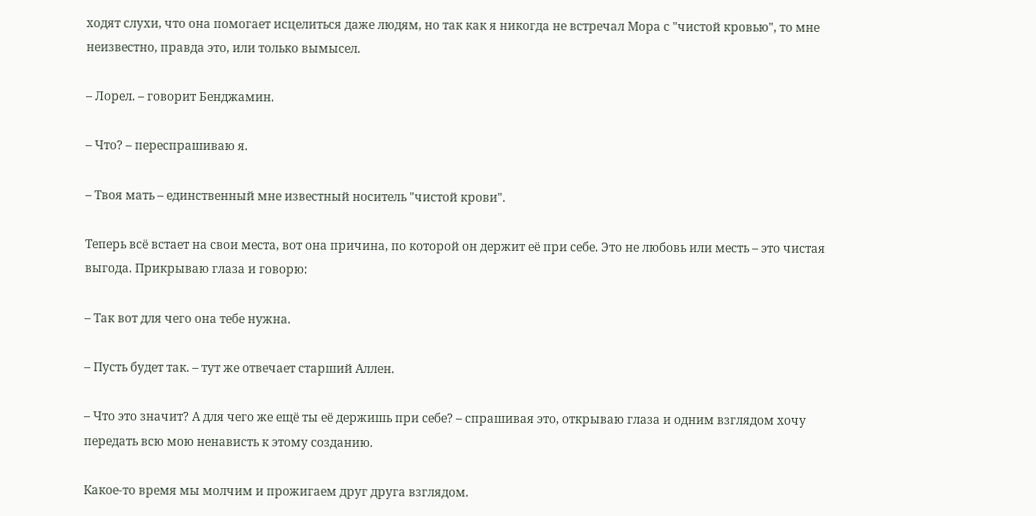ходят слухи, что она помогает исцелиться даже людям, но так как я никогда не встречал Мора с "чистой кровью", то мне неизвестно, правда это, или только вымысел.

– Лорел. – говорит Бенджамин.

– Что? – переспрашиваю я.

– Твоя мать – единственный мне известный носитель "чистой крови".

Теперь всё встает на свои места, вот она причина, по которой он держит её при себе. Это не любовь или месть – это чистая выгода. Прикрываю глаза и говорю:

– Так вот для чего она тебе нужна.

– Пусть будет так. – тут же отвечает старший Аллен.

– Что это значит? А для чего же ещё ты её держишь при себе? – спрашивая это, открываю глаза и одним взглядом хочу передать всю мою ненависть к этому созданию.

Какое-то время мы молчим и прожигаем друг друга взглядом.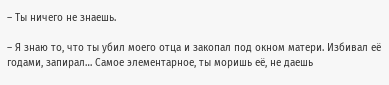– Ты ничего не знаешь.

– Я знаю то, что ты убил моего отца и закопал под окном матери. Избивал её годами, запирал… Самое элементарное, ты моришь её, не даешь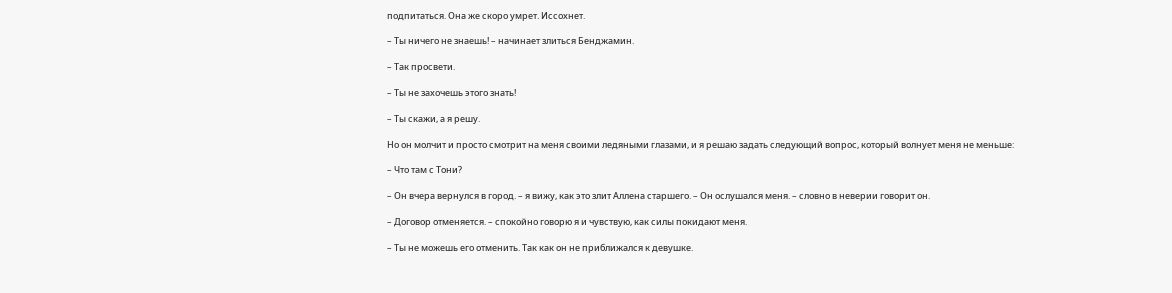подпитаться. Она же скоро умрет. Иссохнет.

– Ты ничего не знаешь! – начинает злиться Бенджамин.

– Так просвети.

– Ты не захочешь этого знать!

– Ты скажи, а я решу.

Но он молчит и просто смотрит на меня своими ледяными глазами, и я решаю задать следующий вопрос, который волнует меня не меньше:

– Что там с Тони?

– Он вчера вернулся в город. – я вижу, как это злит Аллена старшего. – Он ослушался меня. – словно в неверии говорит он.

– Договор отменяется. – спокойно говорю я и чувствую, как силы покидают меня.

– Ты не можешь его отменить. Так как он не приближался к девушке.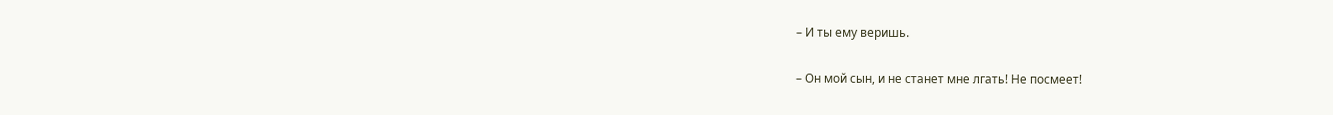– И ты ему веришь.

– Он мой сын, и не станет мне лгать! Не посмеет!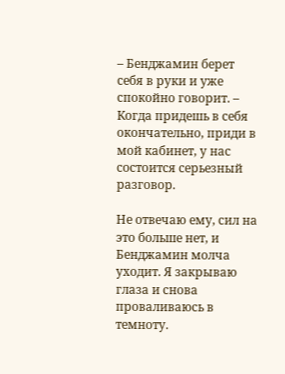– Бенджамин берет себя в руки и уже спокойно говорит. – Когда придешь в себя окончательно, приди в мой кабинет, у нас состоится серьезный разговор.

Не отвечаю ему, сил на это больше нет, и Бенджамин молча уходит. Я закрываю глаза и снова проваливаюсь в темноту.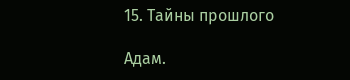15. Тайны прошлого

Адам.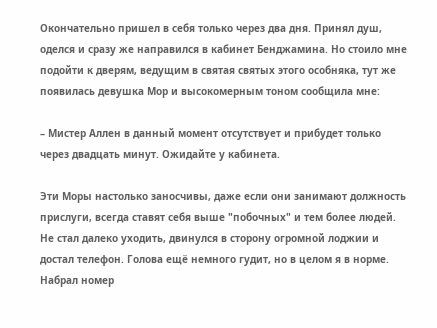Окончательно пришел в себя только через два дня. Принял душ, оделся и сразу же направился в кабинет Бенджамина. Но стоило мне подойти к дверям, ведущим в святая святых этого особняка, тут же появилась девушка Мор и высокомерным тоном сообщила мне:

– Мистер Аллен в данный момент отсутствует и прибудет только через двадцать минут. Ожидайте у кабинета.

Эти Моры настолько заносчивы, даже если они занимают должность прислуги, всегда ставят себя выше "побочных" и тем более людей. Не стал далеко уходить, двинулся в сторону огромной лоджии и достал телефон. Голова ещё немного гудит, но в целом я в норме. Набрал номер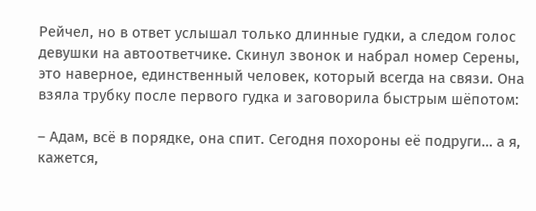Рейчел, но в ответ услышал только длинные гудки, а следом голос девушки на автоответчике. Скинул звонок и набрал номер Серены, это наверное, единственный человек, который всегда на связи. Она взяла трубку после первого гудка и заговорила быстрым шёпотом:

– Адам, всё в порядке, она спит. Сегодня похороны её подруги… а я, кажется,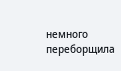немного переборщила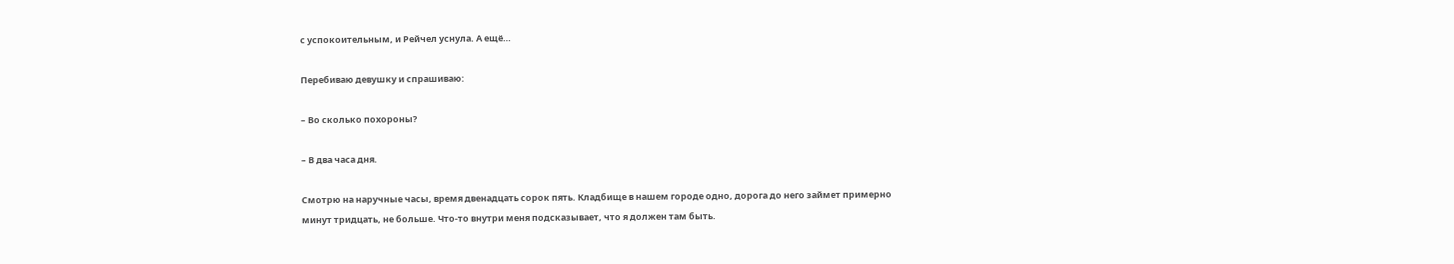с успокоительным, и Рейчел уснула. А ещё…

Перебиваю девушку и спрашиваю:

– Во сколько похороны?

– В два часа дня.

Смотрю на наручные часы, время двенадцать сорок пять. Кладбище в нашем городе одно, дорога до него займет примерно минут тридцать, не больше. Что-то внутри меня подсказывает, что я должен там быть.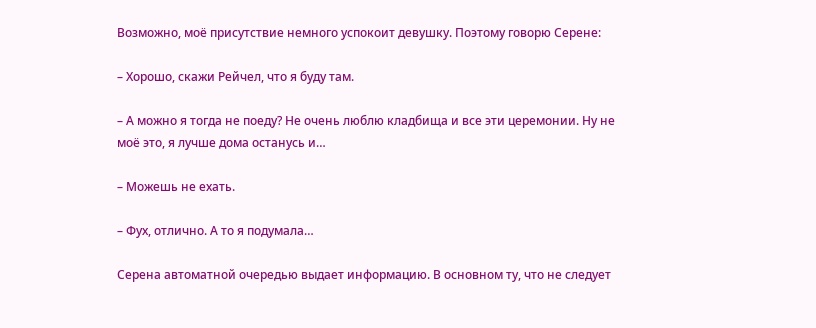Возможно, моё присутствие немного успокоит девушку. Поэтому говорю Серене:

– Хорошо, скажи Рейчел, что я буду там.

– А можно я тогда не поеду? Не очень люблю кладбища и все эти церемонии. Ну не моё это, я лучше дома останусь и…

– Можешь не ехать.

– Фух, отлично. А то я подумала…

Серена автоматной очередью выдает информацию. В основном ту, что не следует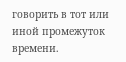говорить в тот или иной промежуток времени.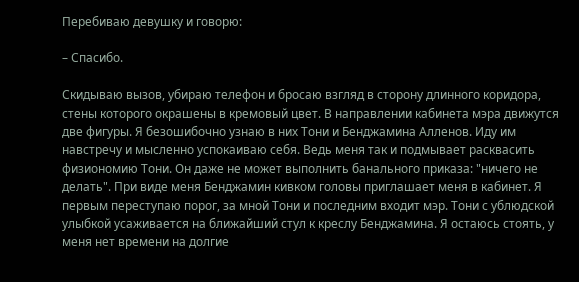Перебиваю девушку и говорю:

– Спасибо.

Скидываю вызов, убираю телефон и бросаю взгляд в сторону длинного коридора, стены которого окрашены в кремовый цвет. В направлении кабинета мэра движутся две фигуры. Я безошибочно узнаю в них Тони и Бенджамина Алленов. Иду им навстречу и мысленно успокаиваю себя. Ведь меня так и подмывает расквасить физиономию Тони. Он даже не может выполнить банального приказа: "ничего не делать". При виде меня Бенджамин кивком головы приглашает меня в кабинет. Я первым переступаю порог, за мной Тони и последним входит мэр. Тони с ублюдской улыбкой усаживается на ближайший стул к креслу Бенджамина. Я остаюсь стоять, у меня нет времени на долгие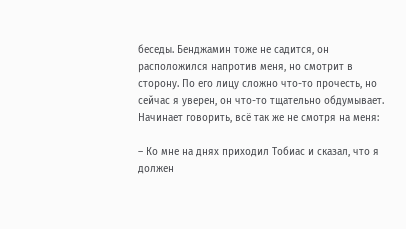беседы. Бенджамин тоже не садится, он расположился напротив меня, но смотрит в сторону. По его лицу сложно что-то прочесть, но сейчас я уверен, он что-то тщательно обдумывает. Начинает говорить, всё так же не смотря на меня:

– Ко мне на днях приходил Тобиас и сказал, что я должен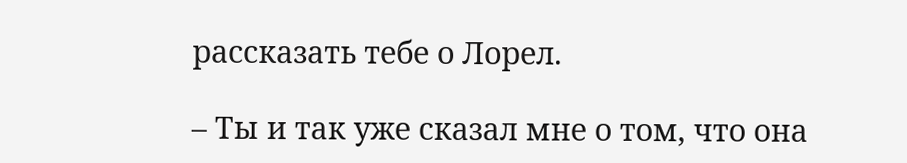рассказать тебе о Лорел.

– Ты и так уже сказал мне о том, что она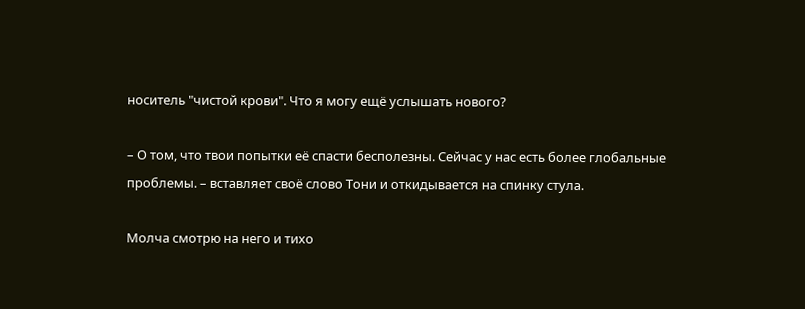носитель "чистой крови". Что я могу ещё услышать нового?

– О том, что твои попытки её спасти бесполезны. Сейчас у нас есть более глобальные проблемы. – вставляет своё слово Тони и откидывается на спинку стула.

Молча смотрю на него и тихо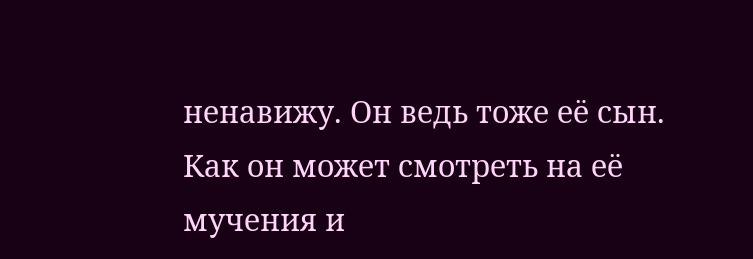ненавижу. Он ведь тоже её сын. Как он может смотреть на её мучения и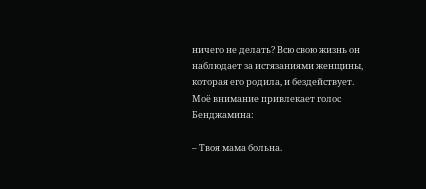ничего не делать? Всю свою жизнь он наблюдает за истязаниями женщины, которая его родила, и бездействует. Моё внимание привлекает голос Бенджамина:

– Твоя мама больна.